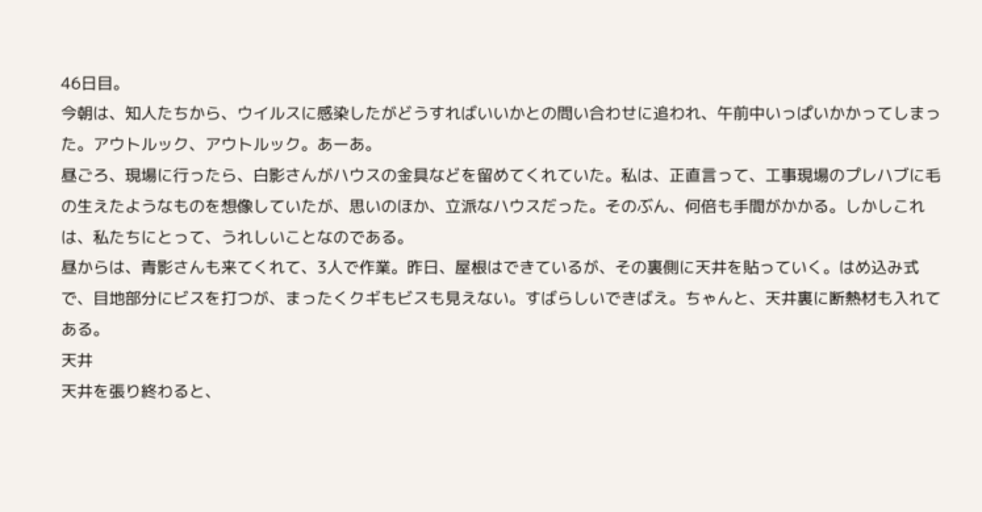46日目。
今朝は、知人たちから、ウイルスに感染したがどうすればいいかとの問い合わせに追われ、午前中いっぱいかかってしまった。アウトルック、アウトルック。あーあ。
昼ごろ、現場に行ったら、白影さんがハウスの金具などを留めてくれていた。私は、正直言って、工事現場のプレハブに毛の生えたようなものを想像していたが、思いのほか、立派なハウスだった。そのぶん、何倍も手間がかかる。しかしこれは、私たちにとって、うれしいことなのである。
昼からは、青影さんも来てくれて、3人で作業。昨日、屋根はできているが、その裏側に天井を貼っていく。はめ込み式で、目地部分にビスを打つが、まったくクギもビスも見えない。すばらしいできばえ。ちゃんと、天井裏に断熱材も入れてある。
天井
天井を張り終わると、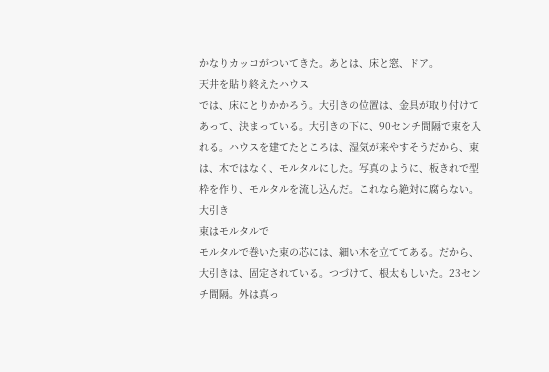かなりカッコがついてきた。あとは、床と窓、ドア。
天井を貼り終えたハウス
では、床にとりかかろう。大引きの位置は、金具が取り付けてあって、決まっている。大引きの下に、90センチ間隔で束を入れる。ハウスを建てたところは、湿気が来やすそうだから、束は、木ではなく、モルタルにした。写真のように、板きれで型枠を作り、モルタルを流し込んだ。これなら絶対に腐らない。
大引き
束はモルタルで
モルタルで巻いた束の芯には、細い木を立ててある。だから、大引きは、固定されている。つづけて、根太もしいた。23センチ間隔。外は真っ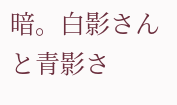暗。白影さんと青影さ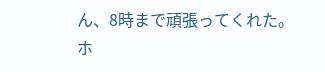ん、8時まで頑張ってくれた。ホ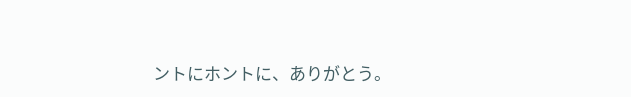ントにホントに、ありがとう。